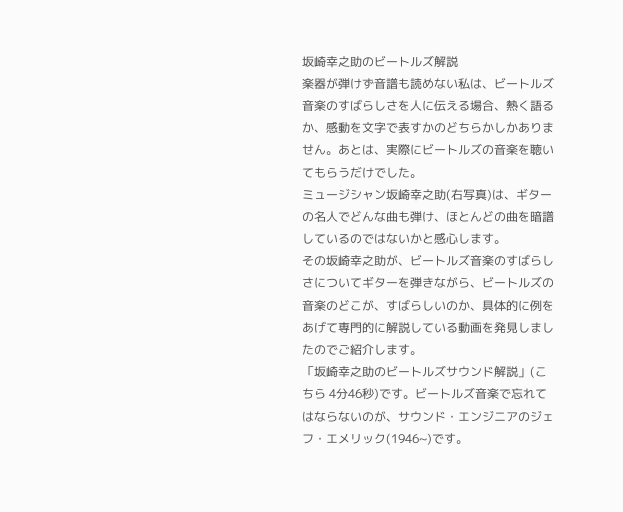坂崎幸之助のビートルズ解説
楽器が弾けず音譜も読めない私は、ビートルズ音楽のすばらしさを人に伝える場合、熱く語るか、感動を文字で表すかのどちらかしかありません。あとは、実際にビートルズの音楽を聴いてもらうだけでした。
ミュージシャン坂崎幸之助(右写真)は、ギターの名人でどんな曲も弾け、ほとんどの曲を暗譜しているのではないかと感心します。
その坂崎幸之助が、ビートルズ音楽のすばらしさについてギターを弾きながら、ビートルズの音楽のどこが、すばらしいのか、具体的に例をあげて専門的に解説している動画を発見しましたのでご紹介します。
「坂崎幸之助のビートルズサウンド解説」(こちら 4分46秒)です。ビートルズ音楽で忘れてはならないのが、サウンド・エンジニアのジェフ・エメリック(1946~)です。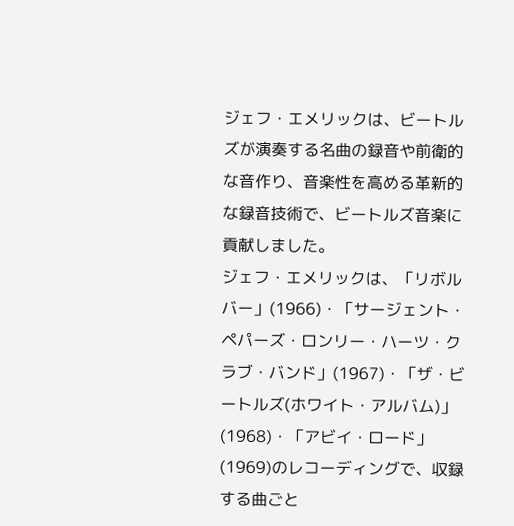ジェフ・エメリックは、ビートルズが演奏する名曲の録音や前衛的な音作り、音楽性を高める革新的な録音技術で、ビートルズ音楽に貢献しました。
ジェフ・エメリックは、「リボルバー」(1966)・「サージェント・ペパーズ・ロンリー・ハーツ・クラブ・バンド」(1967)・「ザ・ビートルズ(ホワイト・アルバム)」(1968)・「アビイ・ロード」(1969)のレコーディングで、収録する曲ごと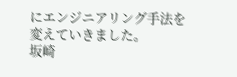にエンジニアリング手法を変えていきました。
坂崎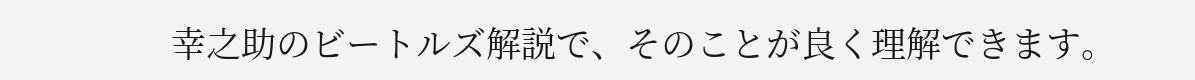幸之助のビートルズ解説で、そのことが良く理解できます。